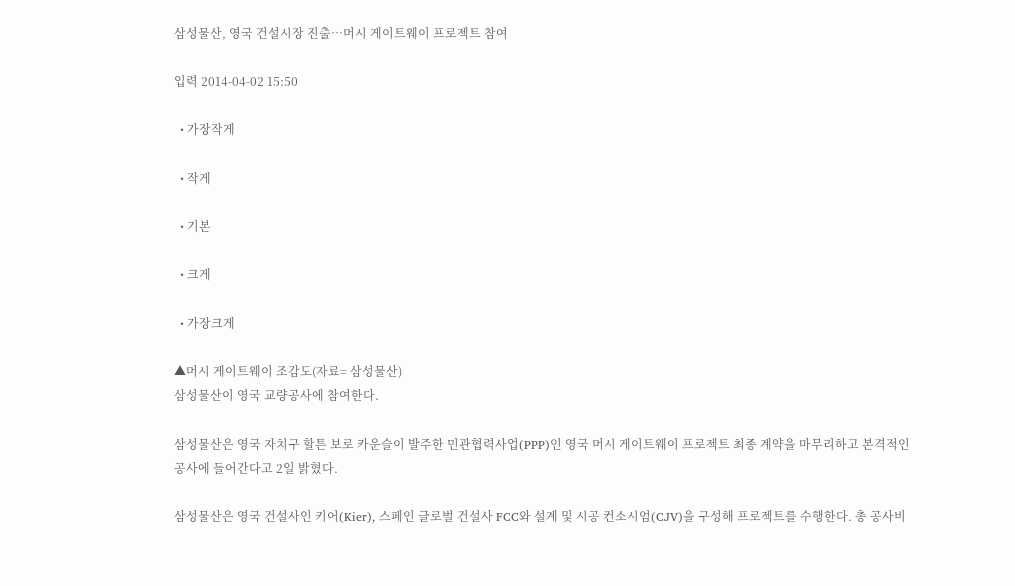삼성물산, 영국 건설시장 진출…머시 게이트웨이 프로젝트 참여

입력 2014-04-02 15:50

  • 가장작게

  • 작게

  • 기본

  • 크게

  • 가장크게

▲머시 게이트웨이 조감도(자료= 삼성물산)
삼성물산이 영국 교량공사에 참여한다.

삼성물산은 영국 자치구 할튼 보로 카운슬이 발주한 민관협력사업(PPP)인 영국 머시 게이트웨이 프로젝트 최종 계약을 마무리하고 본격적인 공사에 들어간다고 2일 밝혔다.

삼성물산은 영국 건설사인 키어(Kier), 스페인 글로벌 건설사 FCC와 설계 및 시공 컨소시엄(CJV)을 구성해 프로젝트를 수행한다. 총 공사비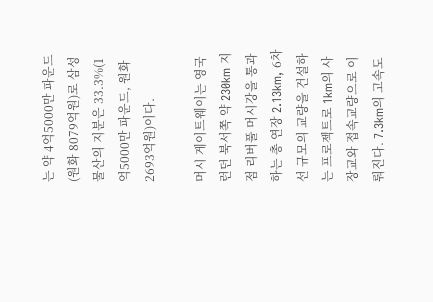는 약 4억5000만 파운드(원화 8079억원)로 삼성물산의 지분은 33.3%(1억5000만 파운드, 원화 2693억원)이다.

머시 게이트웨이는 영국 런던 북서쪽 약 230km 지점 리버풀 머시강을 통과하는 총 연장 2.13km, 6차선 규모의 교량을 건설하는 프로젝트로 1km의 사장교와 접속교량으로 이뤄진다. 7.3km의 고속도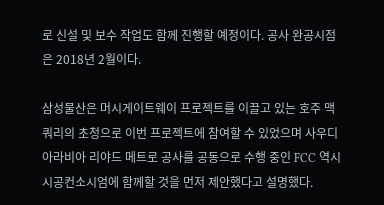로 신설 및 보수 작업도 함께 진행할 예정이다. 공사 완공시점은 2018년 2월이다.

삼성물산은 머시게이트웨이 프로젝트를 이끌고 있는 호주 맥쿼리의 초청으로 이번 프로젝트에 참여할 수 있었으며 사우디아라비아 리야드 메트로 공사를 공동으로 수행 중인 FCC 역시 시공컨소시엄에 함께할 것을 먼저 제안했다고 설명했다.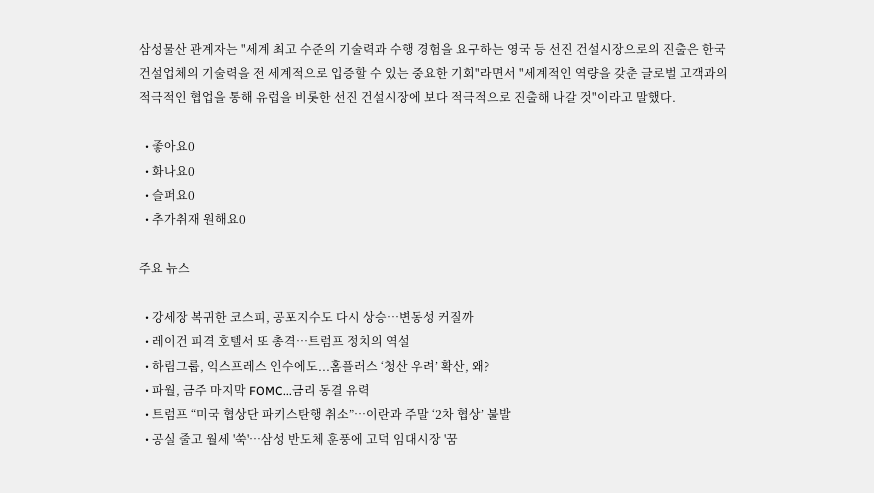삼성물산 관계자는 "세계 최고 수준의 기술력과 수행 경험을 요구하는 영국 등 선진 건설시장으로의 진출은 한국 건설업체의 기술력을 전 세계적으로 입증할 수 있는 중요한 기회"라면서 "세계적인 역량을 갖춘 글로벌 고객과의 적극적인 협업을 통해 유럽을 비롯한 선진 건설시장에 보다 적극적으로 진출해 나갈 것"이라고 말했다.

  • 좋아요0
  • 화나요0
  • 슬퍼요0
  • 추가취재 원해요0

주요 뉴스

  • 강세장 복귀한 코스피, 공포지수도 다시 상승⋯변동성 커질까
  • 레이건 피격 호텔서 또 총격…트럼프 정치의 역설
  • 하림그룹, 익스프레스 인수에도...홈플러스 ‘청산 우려’ 확산, 왜?
  • 파월, 금주 마지막 FOMC...금리 동결 유력
  • 트럼프 “미국 협상단 파키스탄행 취소”…이란과 주말 ‘2차 협상’ 불발
  • 공실 줄고 월세 '쑥'…삼성 반도체 훈풍에 고덕 임대시장 '꿈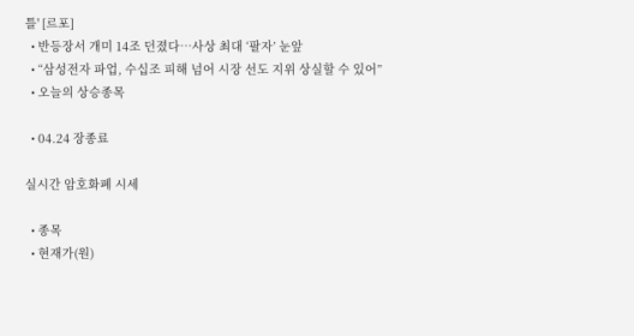틀' [르포]
  • 반등장서 개미 14조 던졌다…사상 최대 ‘팔자’ 눈앞
  • “삼성전자 파업, 수십조 피해 넘어 시장 선도 지위 상실할 수 있어”
  • 오늘의 상승종목

  • 04.24 장종료

실시간 암호화폐 시세

  • 종목
  • 현재가(원)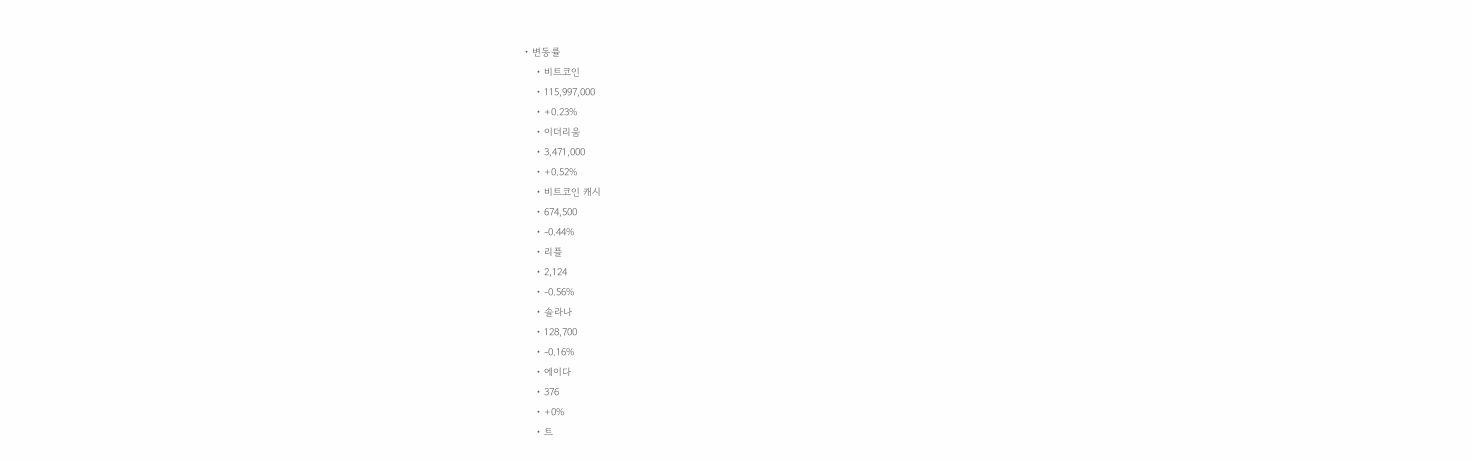• 변동률
    • 비트코인
    • 115,997,000
    • +0.23%
    • 이더리움
    • 3,471,000
    • +0.52%
    • 비트코인 캐시
    • 674,500
    • -0.44%
    • 리플
    • 2,124
    • -0.56%
    • 솔라나
    • 128,700
    • -0.16%
    • 에이다
    • 376
    • +0%
    • 트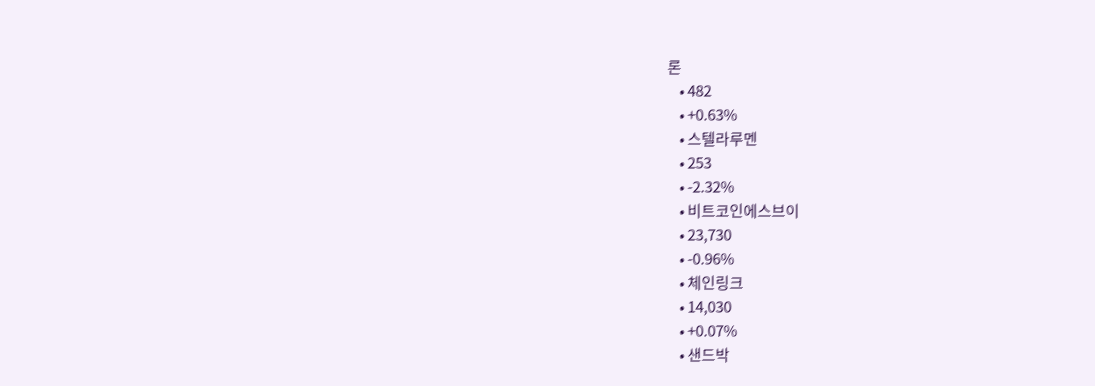론
    • 482
    • +0.63%
    • 스텔라루멘
    • 253
    • -2.32%
    • 비트코인에스브이
    • 23,730
    • -0.96%
    • 체인링크
    • 14,030
    • +0.07%
    • 샌드박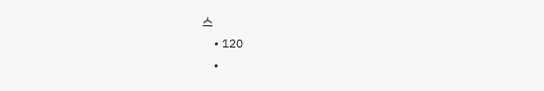스
    • 120
    •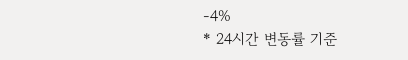-4%
* 24시간 변동률 기준